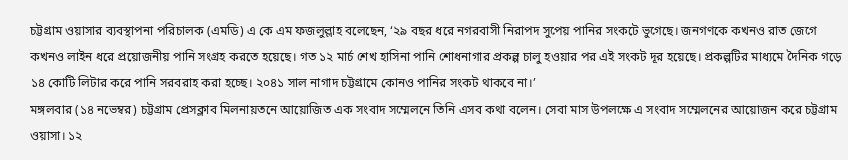চট্টগ্রাম ওয়াসার ব্যবস্থাপনা পরিচালক (এমডি) এ কে এম ফজলুল্লাহ বলেছেন, ‘২৯ বছর ধরে নগরবাসী নিরাপদ সুপেয় পানির সংকটে ভুগেছে। জনগণকে কখনও রাত জেগে কখনও লাইন ধরে প্রয়োজনীয় পানি সংগ্রহ করতে হয়েছে। গত ১২ মার্চ শেখ হাসিনা পানি শোধনাগার প্রকল্প চালু হওয়ার পর এই সংকট দূর হয়েছে। প্রকল্পটির মাধ্যমে দৈনিক গড়ে ১৪ কোটি লিটার করে পানি সরবরাহ করা হচ্ছে। ২০৪১ সাল নাগাদ চট্টগ্রামে কোনও পানির সংকট থাকবে না।’
মঙ্গলবার (১৪ নভেম্বর) চট্টগ্রাম প্রেসক্লাব মিলনায়তনে আয়োজিত এক সংবাদ সম্মেলনে তিনি এসব কথা বলেন। সেবা মাস উপলক্ষে এ সংবাদ সম্মেলনের আয়োজন করে চট্টগ্রাম ওয়াসা। ১২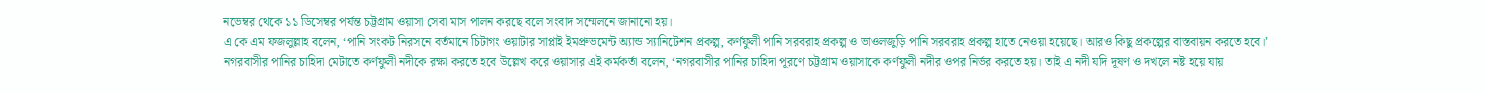নভেম্বর থেকে ১১ ডিসেম্বর পর্যন্ত চট্টগ্রাম ওয়াসা সেবা মাস পালন করছে বলে সংবাদ সম্মেলনে জানানো হয়।
এ কে এম ফজলুল্লাহ বলেন, ‘পানি সংকট নিরসনে বর্তমানে চিটাগং ওয়াটার সাপ্লাই ইমপ্রুভমেন্ট অ্যান্ড স্যানিটেশন প্রকল্প, কর্ণফুলী পানি সরবরাহ প্রকল্প ও ভাওলজুড়ি পানি সরবরাহ প্রকল্প হাতে নেওয়া হয়েছে। আরও কিছু প্রকল্পের বাস্তবায়ন করতে হবে।’
নগরবাসীর পানির চাহিদা মেটাতে কর্ণফুলী নদীকে রক্ষা করতে হবে উল্লেখ করে ওয়াসার এই কর্মকর্তা বলেন, ‘নগরবাসীর পানির চাহিদা পূরণে চট্টগ্রাম ওয়াসাকে কর্ণফুলী নদীর ওপর নির্ভর করতে হয়। তাই এ নদী যদি দূষণ ও দখলে নষ্ট হয়ে যায়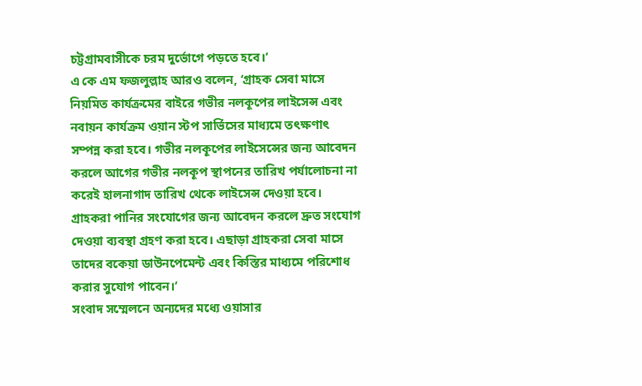চট্টগ্রামবাসীকে চরম দুর্ভোগে পড়তে হবে।’
এ কে এম ফজলুল্লাহ আরও বলেন, ‘গ্রাহক সেবা মাসে নিয়মিত কার্যক্রমের বাইরে গভীর নলকূপের লাইসেন্স এবং নবায়ন কার্যক্রম ওয়ান স্টপ সার্ভিসের মাধ্যমে তৎক্ষণাৎ সম্পন্ন করা হবে। গভীর নলকূপের লাইসেন্সের জন্য আবেদন করলে আগের গভীর নলকূপ স্থাপনের তারিখ পর্যালোচনা না করেই হালনাগাদ তারিখ থেকে লাইসেন্স দেওয়া হবে। গ্রাহকরা পানির সংযোগের জন্য আবেদন করলে দ্রুত সংযোগ দেওয়া ব্যবস্থা গ্রহণ করা হবে। এছাড়া গ্রাহকরা সেবা মাসে তাদের বকেয়া ডাউনপেমেন্ট এবং কিস্তির মাধ্যমে পরিশোধ করার সুযোগ পাবেন।’
সংবাদ সম্মেলনে অন্যদের মধ্যে ওয়াসার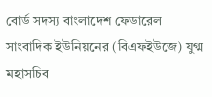বোর্ড সদস্য বাংলাদেশ ফেডারেল সাংবাদিক ইউনিয়নের (বিএফইউজে) যুগ্ম মহাসচিব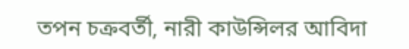তপন চক্রবর্তী, নারী কাউন্সিলর আবিদা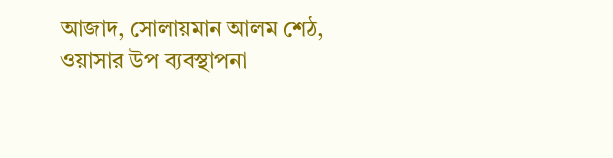আজাদ, সোলায়মান আলম শেঠ, ওয়াসার উপ ব্যবস্থাপনা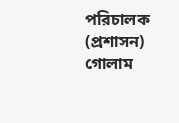পরিচালক (প্রশাসন) গোলাম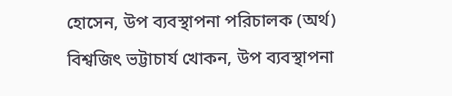হোসেন, উপ ব্যবস্থাপনা পরিচালক (অর্থ) বিশ্বজিৎ ভট্টাচার্য খোকন, উপ ব্যবস্থাপনা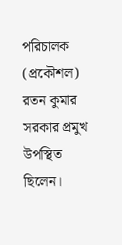পরিচালক (প্রকৌশল) রতন কুমার সরকার প্রমুখ উপস্থিত ছিলেন।